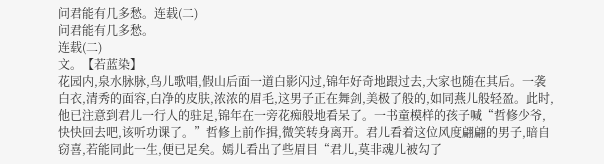问君能有几多愁。连载(二)
问君能有几多愁。
连载(二)
文。【若蓝染】
花园内,泉水脉脉,鸟儿歌唱,假山后面一道白影闪过,锦年好奇地跟过去,大家也随在其后。一袭白衣,清秀的面容,白净的皮肤,浓浓的眉毛,这男子正在舞剑,美极了般的,如同燕儿般轻盈。此时,他已注意到君儿一行人的驻足,锦年在一旁花痴般地看呆了。一书童模样的孩子喊“哲修少爷,快快回去吧,该听功课了。”哲修上前作揖,微笑转身离开。君儿看着这位风度翩翩的男子,暗自窃喜,若能同此一生,便已足矣。嫣儿看出了些眉目“君儿,莫非魂儿被勾了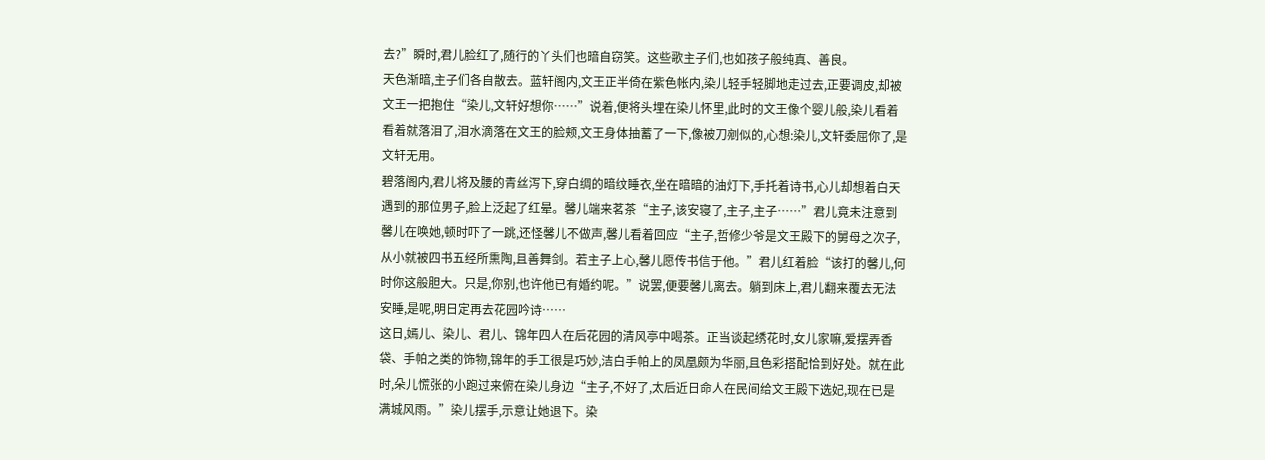去?”瞬时,君儿脸红了,随行的丫头们也暗自窃笑。这些歌主子们,也如孩子般纯真、善良。
天色渐暗,主子们各自散去。蓝轩阁内,文王正半倚在紫色帐内,染儿轻手轻脚地走过去,正要调皮,却被文王一把抱住“染儿,文轩好想你……”说着,便将头埋在染儿怀里,此时的文王像个婴儿般,染儿看着看着就落泪了,泪水滴落在文王的脸颊,文王身体抽蓄了一下,像被刀剜似的,心想:染儿,文轩委屈你了,是文轩无用。
碧落阁内,君儿将及腰的青丝泻下,穿白绸的暗纹睡衣,坐在暗暗的油灯下,手托着诗书,心儿却想着白天遇到的那位男子,脸上泛起了红晕。馨儿端来茗茶“主子,该安寝了,主子,主子……”君儿竟未注意到馨儿在唤她,顿时吓了一跳,还怪馨儿不做声,馨儿看着回应“主子,哲修少爷是文王殿下的舅母之次子,从小就被四书五经所熏陶,且善舞剑。若主子上心,馨儿愿传书信于他。”君儿红着脸“该打的馨儿,何时你这般胆大。只是,你别,也许他已有婚约呢。”说罢,便要馨儿离去。躺到床上,君儿翻来覆去无法安睡,是呢,明日定再去花园吟诗……
这日,嫣儿、染儿、君儿、锦年四人在后花园的清风亭中喝茶。正当谈起绣花时,女儿家嘛,爱摆弄香袋、手帕之类的饰物,锦年的手工很是巧妙,洁白手帕上的凤凰颇为华丽,且色彩搭配恰到好处。就在此时,朵儿慌张的小跑过来俯在染儿身边“主子,不好了,太后近日命人在民间给文王殿下选妃,现在已是满城风雨。”染儿摆手,示意让她退下。染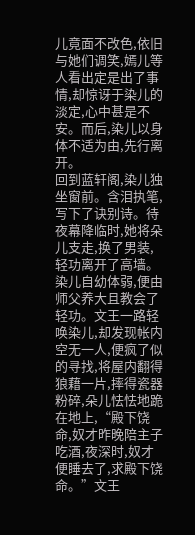儿竟面不改色,依旧与她们调笑,嫣儿等人看出定是出了事情,却惊讶于染儿的淡定,心中甚是不安。而后,染儿以身体不适为由,先行离开。
回到蓝轩阁,染儿独坐窗前。含泪执笔,写下了诀别诗。待夜幕降临时,她将朵儿支走,换了男装,轻功离开了高墙。染儿自幼体弱,便由师父养大且教会了轻功。文王一路轻唤染儿,却发现帐内空无一人,便疯了似的寻找,将屋内翻得狼藉一片,摔得瓷器粉碎,朵儿怯怯地跪在地上,“殿下饶命,奴才昨晚陪主子吃酒,夜深时,奴才便睡去了,求殿下饶命。”文王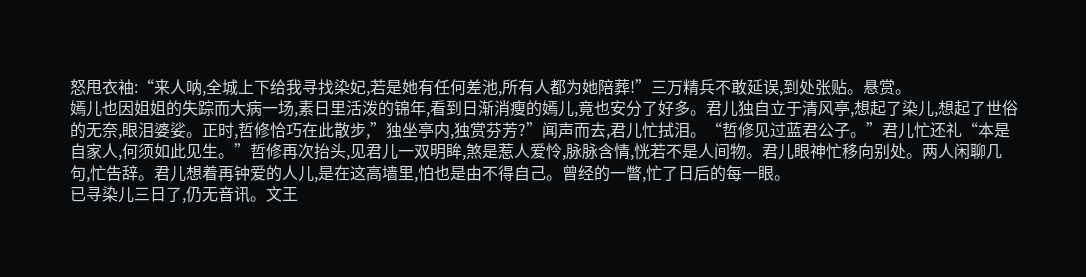怒甩衣袖:“来人呐,全城上下给我寻找染妃,若是她有任何差池,所有人都为她陪葬!”三万精兵不敢延误,到处张贴。悬赏。
嫣儿也因姐姐的失踪而大病一场,素日里活泼的锦年,看到日渐消瘦的嫣儿,竟也安分了好多。君儿独自立于清风亭,想起了染儿,想起了世俗的无奈,眼泪婆娑。正时,哲修恰巧在此散步,”独坐亭内,独赏芬芳?”闻声而去,君儿忙拭泪。“哲修见过蓝君公子。”君儿忙还礼“本是自家人,何须如此见生。”哲修再次抬头,见君儿一双明眸,煞是惹人爱怜,脉脉含情,恍若不是人间物。君儿眼神忙移向别处。两人闲聊几句,忙告辞。君儿想着再钟爱的人儿,是在这高墙里,怕也是由不得自己。曾经的一瞥,忙了日后的每一眼。
已寻染儿三日了,仍无音讯。文王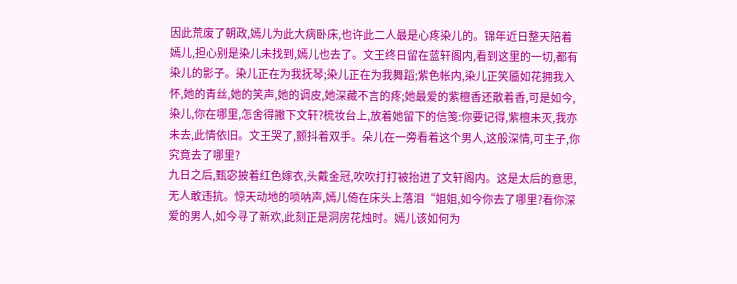因此荒废了朝政,嫣儿为此大病卧床,也许此二人最是心疼染儿的。锦年近日整天陪着嫣儿,担心别是染儿未找到,嫣儿也去了。文王终日留在蓝轩阁内,看到这里的一切,都有染儿的影子。染儿正在为我抚琴;染儿正在为我舞蹈;紫色帐内,染儿正笑靥如花拥我入怀,她的青丝,她的笑声,她的调皮,她深藏不言的疼;她最爱的紫檀香还散着香,可是如今,染儿,你在哪里,怎舍得撇下文轩?梳妆台上,放着她留下的信笺:你要记得,紫檀未灭,我亦未去,此情依旧。文王哭了,颤抖着双手。朵儿在一旁看着这个男人,这般深情,可主子,你究竟去了哪里?
九日之后,甄宓披着红色嫁衣,头戴金冠,吹吹打打被抬进了文轩阁内。这是太后的意思,无人敢违抗。惊天动地的唢呐声,嫣儿倚在床头上落泪“姐姐,如今你去了哪里?看你深爱的男人,如今寻了新欢,此刻正是洞房花烛时。嫣儿该如何为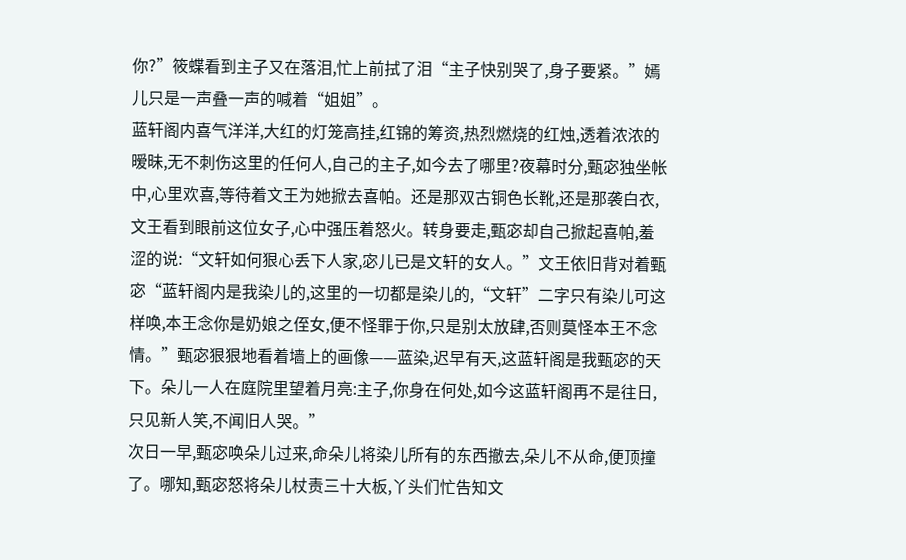你?”筱蝶看到主子又在落泪,忙上前拭了泪“主子快别哭了,身子要紧。”嫣儿只是一声叠一声的喊着“姐姐”。
蓝轩阁内喜气洋洋,大红的灯笼高挂,红锦的筹资,热烈燃烧的红烛,透着浓浓的暧昧,无不刺伤这里的任何人,自己的主子,如今去了哪里?夜幕时分,甄宓独坐帐中,心里欢喜,等待着文王为她掀去喜帕。还是那双古铜色长靴,还是那袭白衣,文王看到眼前这位女子,心中强压着怒火。转身要走,甄宓却自己掀起喜帕,羞涩的说:“文轩如何狠心丢下人家,宓儿已是文轩的女人。”文王依旧背对着甄宓“蓝轩阁内是我染儿的,这里的一切都是染儿的,“文轩”二字只有染儿可这样唤,本王念你是奶娘之侄女,便不怪罪于你,只是别太放肆,否则莫怪本王不念情。”甄宓狠狠地看着墙上的画像——蓝染,迟早有天,这蓝轩阁是我甄宓的天下。朵儿一人在庭院里望着月亮:主子,你身在何处,如今这蓝轩阁再不是往日,只见新人笑,不闻旧人哭。”
次日一早,甄宓唤朵儿过来,命朵儿将染儿所有的东西撤去,朵儿不从命,便顶撞了。哪知,甄宓怒将朵儿杖责三十大板,丫头们忙告知文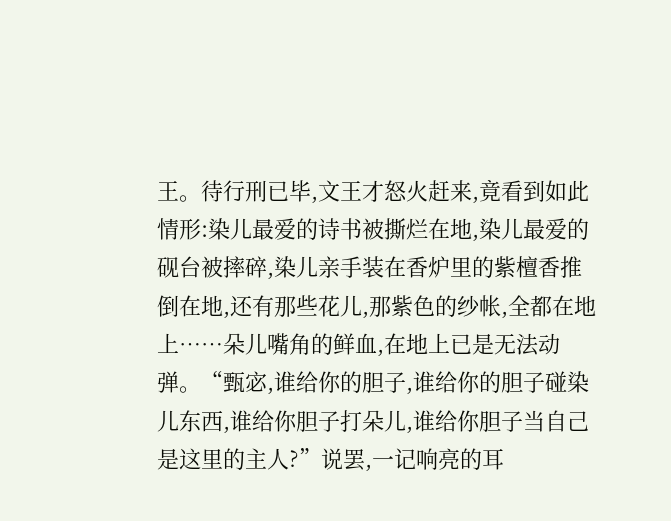王。待行刑已毕,文王才怒火赶来,竟看到如此情形:染儿最爱的诗书被撕烂在地,染儿最爱的砚台被摔碎,染儿亲手装在香炉里的紫檀香推倒在地,还有那些花儿,那紫色的纱帐,全都在地上……朵儿嘴角的鲜血,在地上已是无法动弹。“甄宓,谁给你的胆子,谁给你的胆子碰染儿东西,谁给你胆子打朵儿,谁给你胆子当自己是这里的主人?”说罢,一记响亮的耳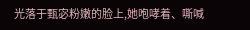光落于甄宓粉嫩的脸上,她咆哮着、嘶喊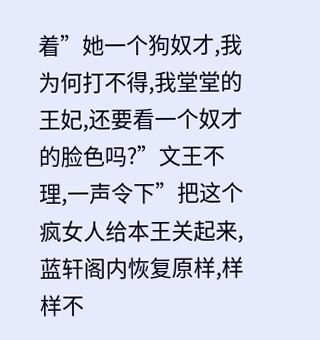着”她一个狗奴才,我为何打不得,我堂堂的王妃,还要看一个奴才的脸色吗?”文王不理,一声令下”把这个疯女人给本王关起来,蓝轩阁内恢复原样,样样不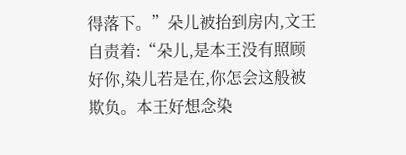得落下。”朵儿被抬到房内,文王自责着:“朵儿,是本王没有照顾好你,染儿若是在,你怎会这般被欺负。本王好想念染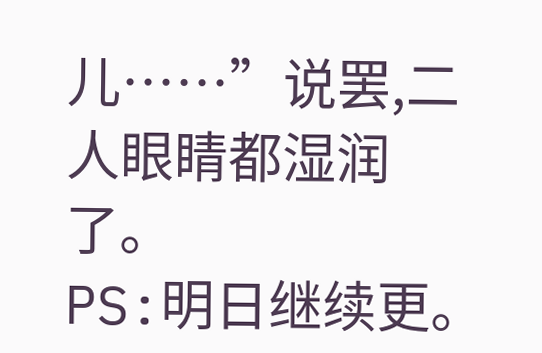儿……”说罢,二人眼睛都湿润了。
PS:明日继续更。